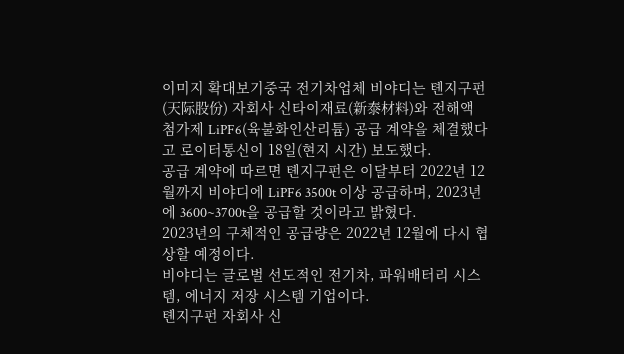이미지 확대보기중국 전기차업체 비야디는 톈지구펀(天际股份) 자회사 신타이재료(新泰材料)와 전해액 첨가제 LiPF6(육불화인산리튬) 공급 계약을 체결했다고 로이터통신이 18일(현지 시간) 보도했다.
공급 계약에 따르면 톈지구펀은 이달부터 2022년 12월까지 비야디에 LiPF6 3500t 이상 공급하며, 2023년에 3600~3700t을 공급할 것이라고 밝혔다.
2023년의 구체적인 공급량은 2022년 12월에 다시 협상할 예정이다.
비야디는 글로벌 선도적인 전기차, 파워배터리 시스템, 에너지 저장 시스템 기업이다.
톈지구펀 자회사 신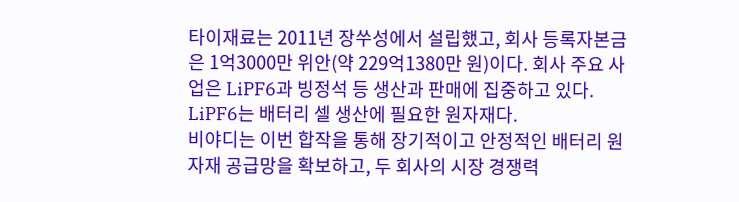타이재료는 2011년 장쑤성에서 설립했고, 회사 등록자본금은 1억3000만 위안(약 229억1380만 원)이다. 회사 주요 사업은 LiPF6과 빙정석 등 생산과 판매에 집중하고 있다. LiPF6는 배터리 셀 생산에 필요한 원자재다.
비야디는 이번 합작을 통해 장기적이고 안정적인 배터리 원자재 공급망을 확보하고, 두 회사의 시장 경쟁력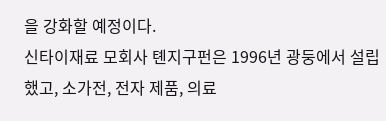을 강화할 예정이다.
신타이재료 모회사 톈지구펀은 1996년 광둥에서 설립했고, 소가전, 전자 제품, 의료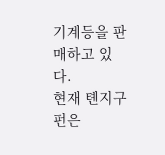기계등을 판매하고 있다.
현재 톈지구펀은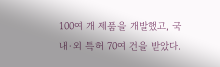100여 개 제품을 개발했고, 국내·외 특허 70여 건을 받았다.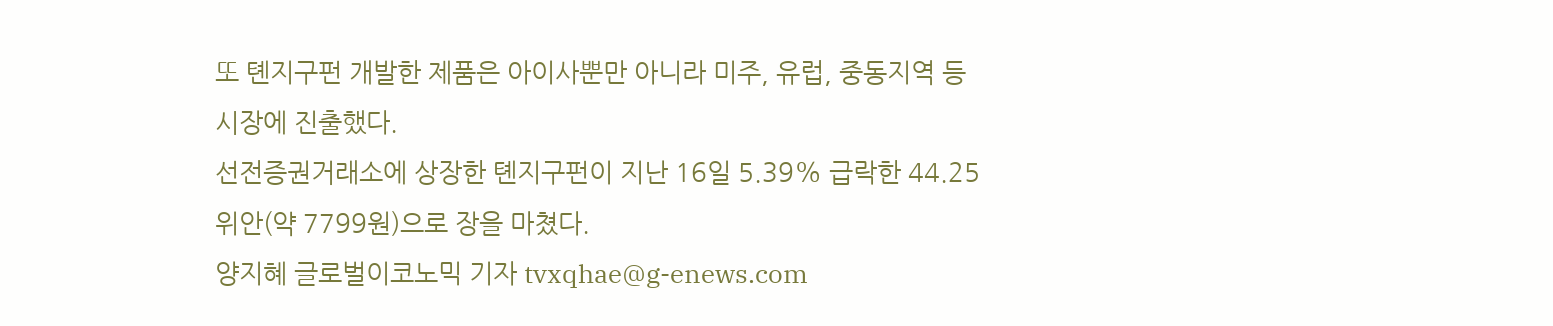또 톈지구펀 개발한 제품은 아이사뿐만 아니라 미주, 유럽, 중동지역 등 시장에 진출했다.
선전증권거래소에 상장한 톈지구펀이 지난 16일 5.39% 급락한 44.25위안(약 7799원)으로 장을 마쳤다.
양지혜 글로벌이코노믹 기자 tvxqhae@g-enews.com